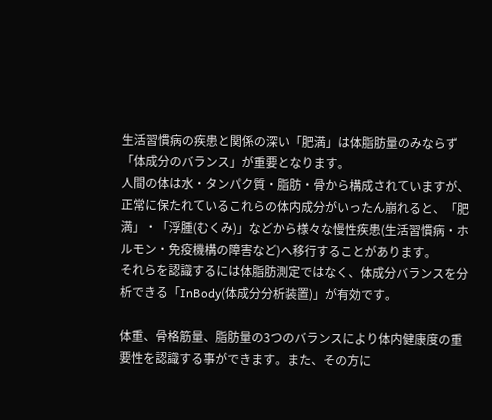生活習慣病の疾患と関係の深い「肥満」は体脂肪量のみならず「体成分のバランス」が重要となります。
人間の体は水・タンパク質・脂肪・骨から構成されていますが、正常に保たれているこれらの体内成分がいったん崩れると、「肥満」・「浮腫(むくみ)」などから様々な慢性疾患(生活習慣病・ホルモン・免疫機構の障害など)へ移行することがあります。
それらを認識するには体脂肪測定ではなく、体成分バランスを分析できる「InBody(体成分分析装置)」が有効です。

体重、骨格筋量、脂肪量の3つのバランスにより体内健康度の重要性を認識する事ができます。また、その方に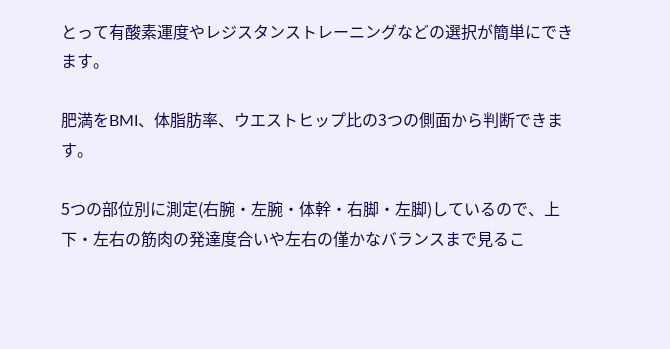とって有酸素運度やレジスタンストレーニングなどの選択が簡単にできます。

肥満をBMI、体脂肪率、ウエストヒップ比の3つの側面から判断できます。

5つの部位別に測定(右腕・左腕・体幹・右脚・左脚)しているので、上下・左右の筋肉の発達度合いや左右の僅かなバランスまで見るこ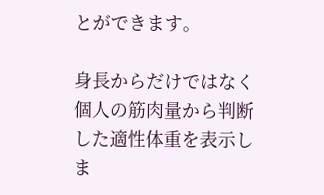とができます。

身長からだけではなく個人の筋肉量から判断した適性体重を表示しま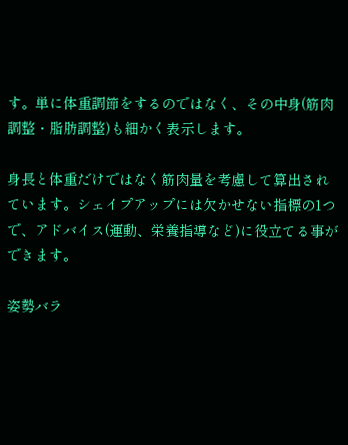す。単に体重調節をするのではなく、その中身(筋肉調整・脂肪調整)も細かく表示します。

身長と体重だけではなく筋肉量を考慮して算出されています。シェイプアップには欠かせない指標の1つで、アドバイス(運動、栄養指導など)に役立てる事ができます。

姿勢バラ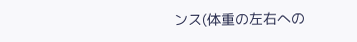ンス(体重の左右への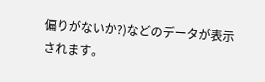偏りがないか?)などのデータが表示されます。